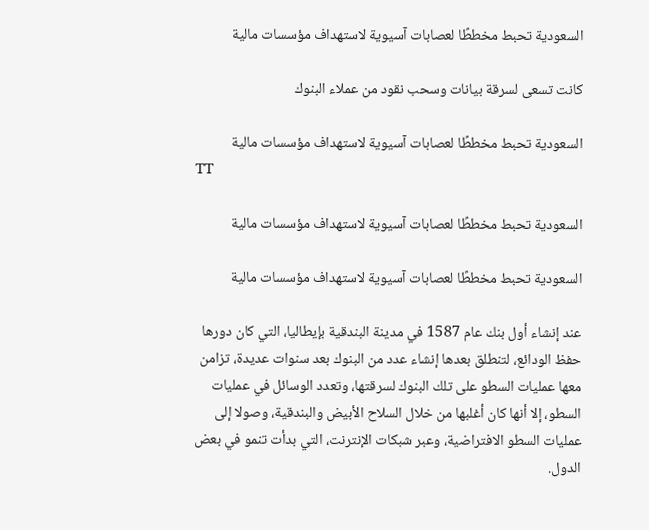السعودية تحبط مخططًا لعصابات آسيوية لاستهداف مؤسسات مالية

كانت تسعى لسرقة بيانات وسحب نقود من عملاء البنوك

السعودية تحبط مخططًا لعصابات آسيوية لاستهداف مؤسسات مالية
TT

السعودية تحبط مخططًا لعصابات آسيوية لاستهداف مؤسسات مالية

السعودية تحبط مخططًا لعصابات آسيوية لاستهداف مؤسسات مالية

عند إنشاء أول بنك عام 1587 في مدينة البندقية بإيطاليا، التي كان دورها حفظ الودائع، لتنطلق بعدها إنشاء عدد من البنوك بعد سنوات عديدة، تزامن معها عمليات السطو على تلك البنوك لسرقتها، وتعدد الوسائل في عمليات السطو، إلا أنها كان أغلبها من خلال السلاح الأبيض والبندقية، وصولا إلى عمليات السطو الافتراضية، وعبر شبكات الإنترنت، التي بدأت تنمو في بعض الدول.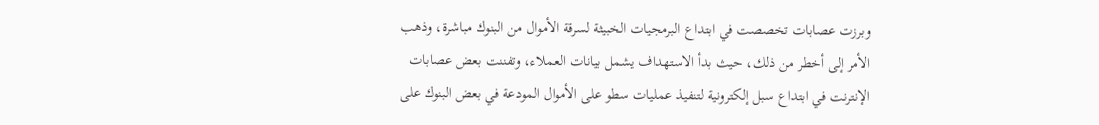وبرزت عصابات تخصصت في ابتداع البرمجيات الخبيثة لسرقة الأموال من البنوك مباشرة، وذهب الأمر إلى أخطر من ذلك، حيث بدأ الاستهداف يشمل بيانات العملاء، وتفننت بعض عصابات الإنترنت في ابتداع سبل إلكترونية لتنفيذ عمليات سطو على الأموال المودعة في بعض البنوك على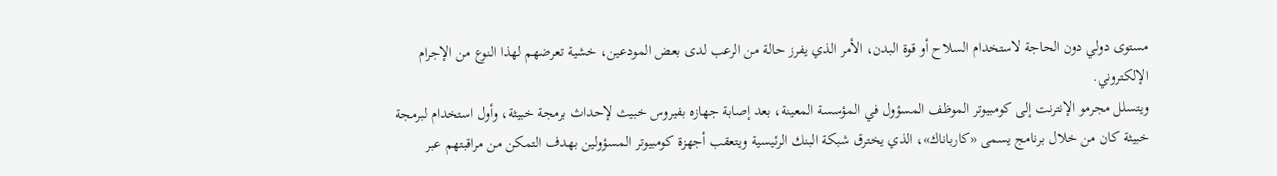مستوى دولي دون الحاجة لاستخدام السلاح أو قوة البدن، الأمر الذي يفرز حالة من الرعب لدى بعض المودعين، خشية تعرضهم لهذا النوع من الإجرام الإلكتروني.
ويتسلل مجرمو الإنترنت إلى كومبيوتر الموظف المسؤول في المؤسسة المعينة، بعد إصابة جهازه بفيروس خبيث لإحداث برمجة خبيثة، وأول استخدام لبرمجة خبيثة كان من خلال برنامج يسمى «كارباناك»، الذي يخترق شبكة البنك الرئيسية ويتعقب أجهزة كومبيوتر المسؤولين بهدف التمكن من مراقبتهم عبر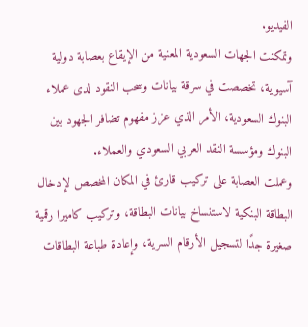الفيديو.
وتمكنت الجهات السعودية المعنية من الإيقاع بعصابة دولية آسيوية، تخصصت في سرقة بيانات وسحب النقود لدى عملاء البنوك السعودية، الأمر الذي عزز مفهوم تضافر الجهود بين البنوك ومؤسسة النقد العربي السعودي والعملاء.
وعملت العصابة على تركيب قارئ في المكان المخصص لإدخال البطاقة البنكية لاستنساخ بيانات البطاقة، وتركيب كاميرا رقمية صغيرة جدًا لتسجيل الأرقام السرية، وإعادة طباعة البطاقات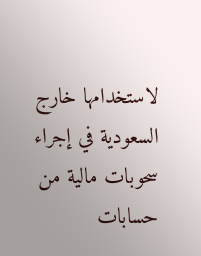لاستخدامها خارج السعودية في إجراء سحوبات مالية من حسابات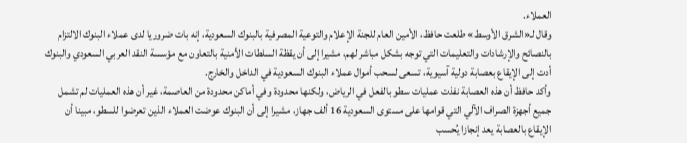العملاء.
وقال لـ«الشرق الأوسط» طلعت حافظ، الأمين العام للجنة الإعلام والتوعية المصرفية بالبنوك السعودية، إنه بات ضروريا لدى عملاء البنوك الالتزام بالنصائح والإرشادات والتعليمات التي توجه بشكل مباشر لهم، مشيرا إلى أن يقظة السلطات الأمنية بالتعاون مع مؤسسة النقد العربي السعودي والبنوك أدت إلى الإيقاع بعصابة دولية آسيوية، تسعى لسحب أموال عملاء البنوك السعودية في الداخل والخارج.
وأكد حافظ أن هذه العصابة نفذت عمليات سطو بالفعل في الرياض، ولكنها محدودة وفي أماكن محدودة من العاصمة، غير أن هذه العمليات لم تشمل جميع أجهزة الصراف الآلي التي قوامها على مستوى السعودية 16 ألف جهاز، مشيرا إلى أن البنوك عوضت العملاء الذين تعرضوا للسطو، مبينا أن الإيقاع بالعصابة يعد إنجازا يُحسب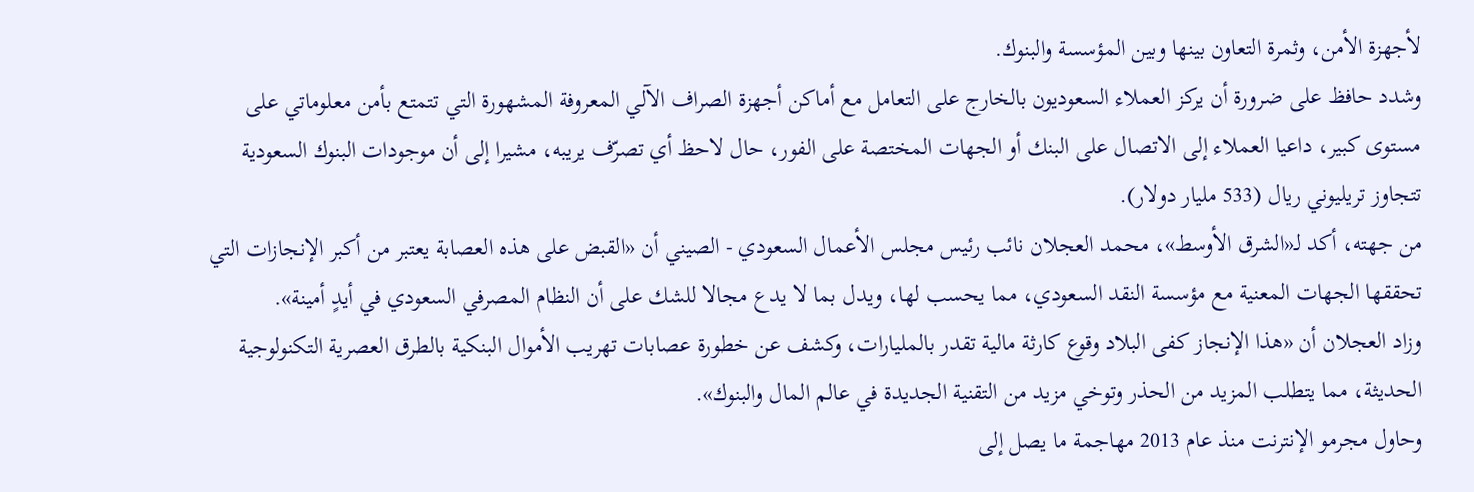لأجهزة الأمن، وثمرة التعاون بينها وبين المؤسسة والبنوك.
وشدد حافظ على ضرورة أن يركز العملاء السعوديون بالخارج على التعامل مع أماكن أجهزة الصراف الآلي المعروفة المشهورة التي تتمتع بأمن معلوماتي على مستوى كبير، داعيا العملاء إلى الاتصال على البنك أو الجهات المختصة على الفور، حال لاحظ أي تصرّف يريبه، مشيرا إلى أن موجودات البنوك السعودية تتجاوز تريليوني ريال (533 مليار دولار).
من جهته، أكد لـ«الشرق الأوسط»، محمد العجلان نائب رئيس مجلس الأعمال السعودي - الصيني أن «القبض على هذه العصابة يعتبر من أكبر الإنجازات التي تحققها الجهات المعنية مع مؤسسة النقد السعودي، مما يحسب لها، ويدل بما لا يدع مجالا للشك على أن النظام المصرفي السعودي في أيدٍ أمينة».
وزاد العجلان أن «هذا الإنجاز كفى البلاد وقوع كارثة مالية تقدر بالمليارات، وكشف عن خطورة عصابات تهريب الأموال البنكية بالطرق العصرية التكنولوجية الحديثة، مما يتطلب المزيد من الحذر وتوخي مزيد من التقنية الجديدة في عالم المال والبنوك».
وحاول مجرمو الإنترنت منذ عام 2013 مهاجمة ما يصل إلى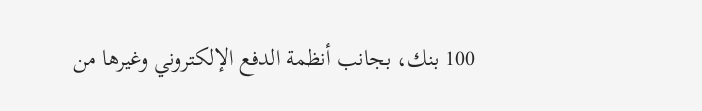100 بنك، بجانب أنظمة الدفع الإلكتروني وغيرها من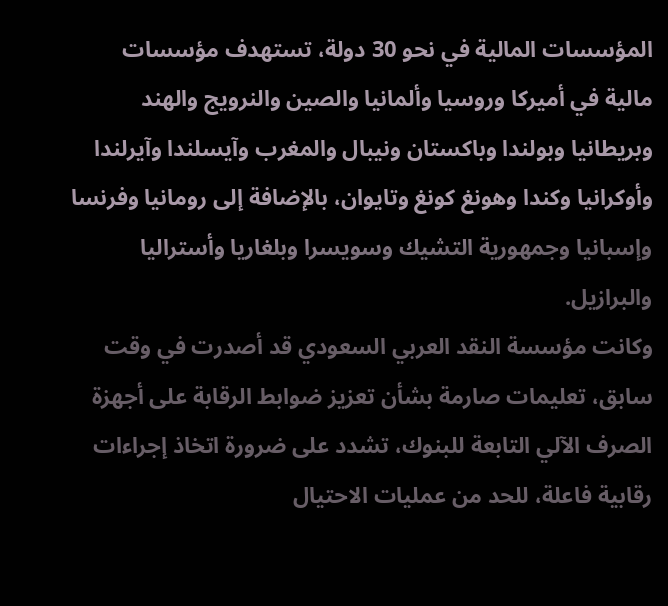المؤسسات المالية في نحو 30 دولة، تستهدف مؤسسات مالية في أميركا وروسيا وألمانيا والصين والنرويج والهند وبريطانيا وبولندا وباكستان ونيبال والمغرب وآيسلندا وآيرلندا وأوكرانيا وكندا وهونغ كونغ وتايوان، بالإضافة إلى رومانيا وفرنسا وإسبانيا وجمهورية التشيك وسويسرا وبلغاريا وأستراليا والبرازيل.
وكانت مؤسسة النقد العربي السعودي قد أصدرت في وقت سابق، تعليمات صارمة بشأن تعزيز ضوابط الرقابة على أجهزة الصرف الآلي التابعة للبنوك، تشدد على ضرورة اتخاذ إجراءات رقابية فاعلة، للحد من عمليات الاحتيال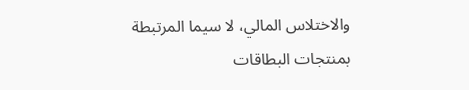والاختلاس المالي، لا سيما المرتبطة بمنتجات البطاقات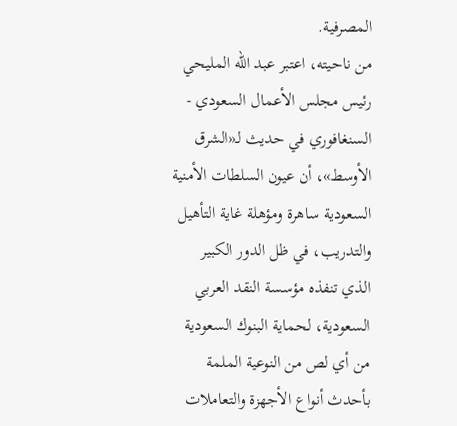المصرفية.
من ناحيته، اعتبر عبد الله المليحي رئيس مجلس الأعمال السعودي - السنغافوري في حديث لـ«الشرق الأوسط»، أن عيون السلطات الأمنية السعودية ساهرة ومؤهلة غاية التأهيل والتدريب، في ظل الدور الكبير الذي تنفذه مؤسسة النقد العربي السعودية، لحماية البنوك السعودية من أي لص من النوعية الملمة بأحدث أنواع الأجهزة والتعاملات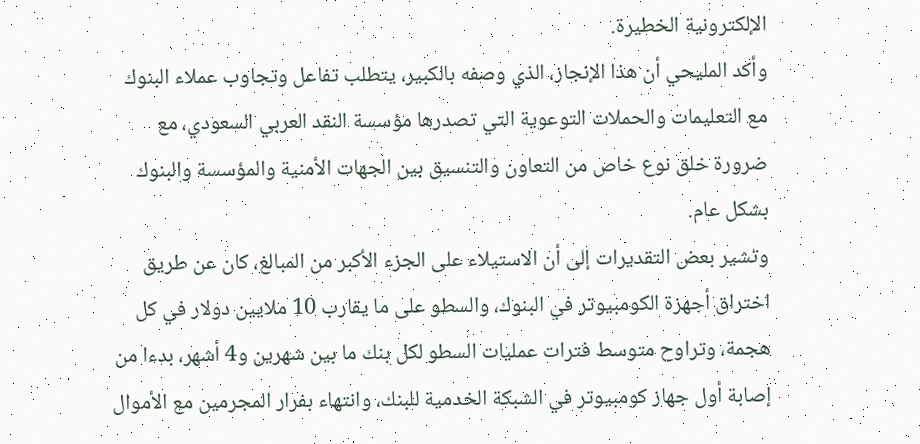الإلكترونية الخطيرة.
وأكد المليحي أن هذا الإنجاز، الذي وصفه بالكبير، يتطلب تفاعل وتجاوب عملاء البنوك مع التعليمات والحملات التوعوية التي تصدرها مؤسسة النقد العربي السعودي، مع ضرورة خلق نوع خاص من التعاون والتنسيق بين الجهات الأمنية والمؤسسة والبنوك بشكل عام.
وتشير بعض التقديرات إلى أن الاستيلاء على الجزء الأكبر من المبالغ، كان عن طريق اختراق أجهزة الكومبيوتر في البنوك، والسطو على ما يقارب 10 ملايين دولار في كل هجمة، وتراوح متوسط فترات عمليات السطو لكل بنك ما بين شهرين و4 أشهر، بدءا من إصابة أول جهاز كومبيوتر في الشبكة الخدمية للبنك، وانتهاء بفرار المجرمين مع الأموال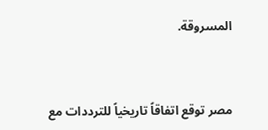المسروقة.



مصر توقع اتفاقاً تاريخياً للترددات مع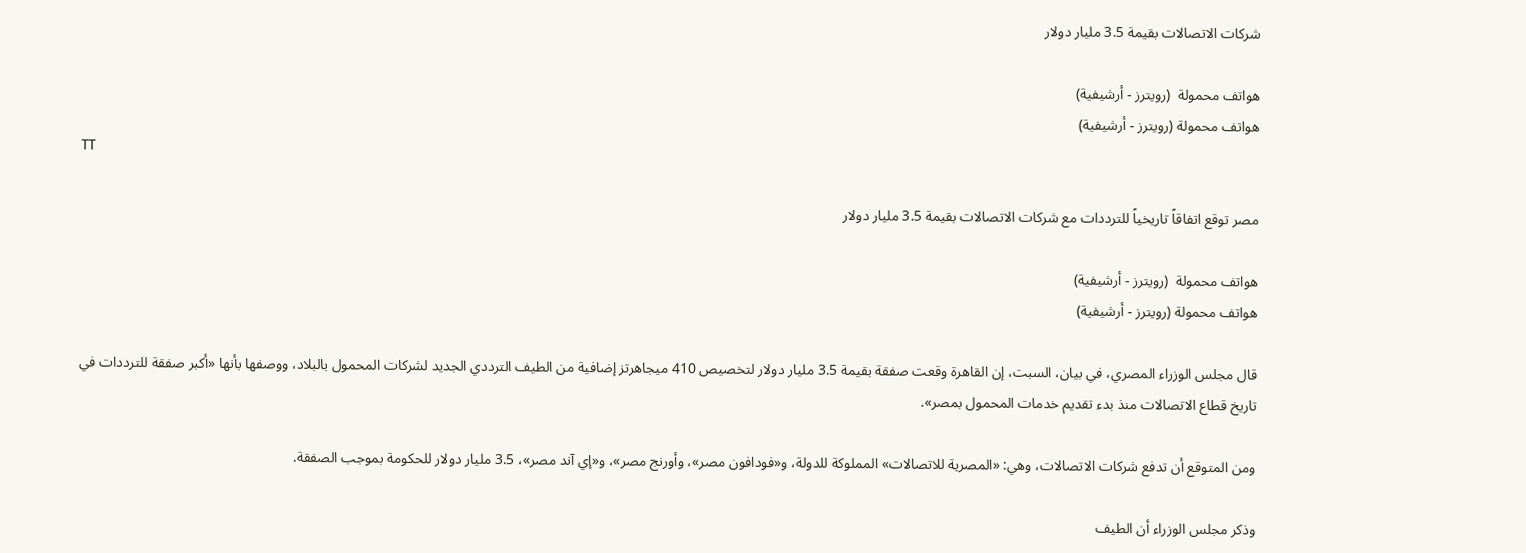شركات الاتصالات بقيمة 3.5 مليار دولار

هواتف محمولة  (رويترز - أرشيفية)
هواتف محمولة (رويترز - أرشيفية)
TT

مصر توقع اتفاقاً تاريخياً للترددات مع شركات الاتصالات بقيمة 3.5 مليار دولار

هواتف محمولة  (رويترز - أرشيفية)
هواتف محمولة (رويترز - أرشيفية)

قال مجلس الوزراء المصري، في بيان، السبت، إن القاهرة وقعت صفقة بقيمة 3.5 مليار دولار لتخصيص 410 ميجاهرتز إضافية من الطيف الترددي الجديد لشركات المحمول بالبلاد، ووصفها بأنها «أكبر صفقة للترددات في تاريخ قطاع الاتصالات منذ بدء تقديم خدمات المحمول بمصر».

ومن المتوقع أن تدفع شركات الاتصالات، وهي: «المصرية للاتصالات» المملوكة للدولة، و«فودافون مصر»، وأورنج مصر»، و«إي آند مصر»، 3.5 مليار دولار للحكومة بموجب الصفقة.

وذكر مجلس الوزراء أن الطيف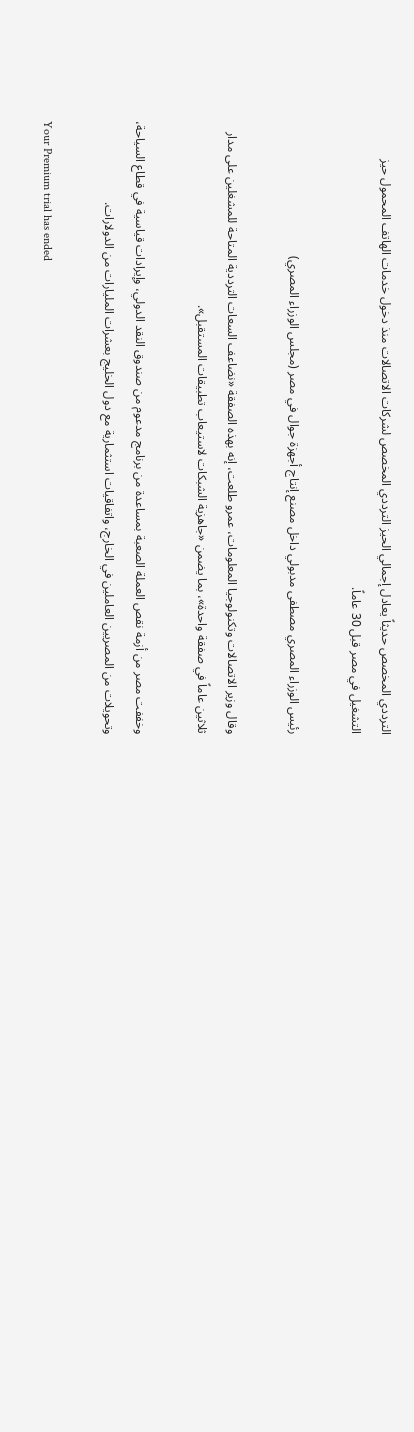الترددي المخصص حديثاً يعادل إجمالي الحيز الترددي المخصص لشركات الاتصالات منذ دخول خدمات الهاتف المحمول حيز التشغيل في مصر قبل 30 عاماً.

رئيس الوزراء المصري مصطفى مدبولي داخل مصنع إنتاج أجهزة جوال في مصر (مجلس الوزراء المصري)

وقال وزير الاتصالات وتكنولوجيا المعلومات، عمرو طلعت، إنه بهذه الصفقة «نضاعف السعات الترددية المتاحة للمشغلين على مدار ثلاثين عاماً في صفقة واحدة»، بما يضمن «جاهزية الشبكات لاستيعاب تطبيقات المستقبل».

وخففت مصر من أزمة نقص العملة الصعبة بمساعدة من برنامج مدعوم من صندوق النقد الدولي، وإيرادات قياسية في قطاع السياحة، وتحويلات من المصريين العاملين في الخارج، واتفاقيات استثمارية مع دول الخليج بعشرات المليارات من الدولارات.

Your Premium trial has ended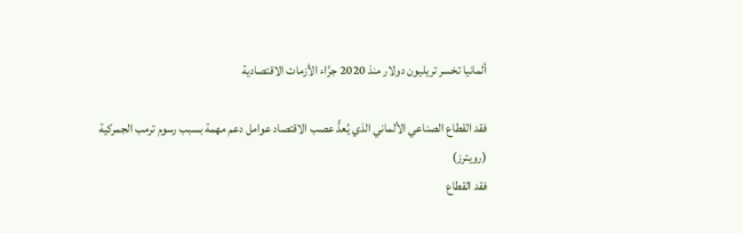ألمانيا تخسر تريليون دولار منذ 2020 جرَّاء الأزمات الاقتصادية

فقد القطاع الصناعي الألماني الذي يُعدُّ عصب الاقتصاد عوامل دعم مهمة بسبب رسوم ترمب الجمركية (رويترز)
فقد القطاع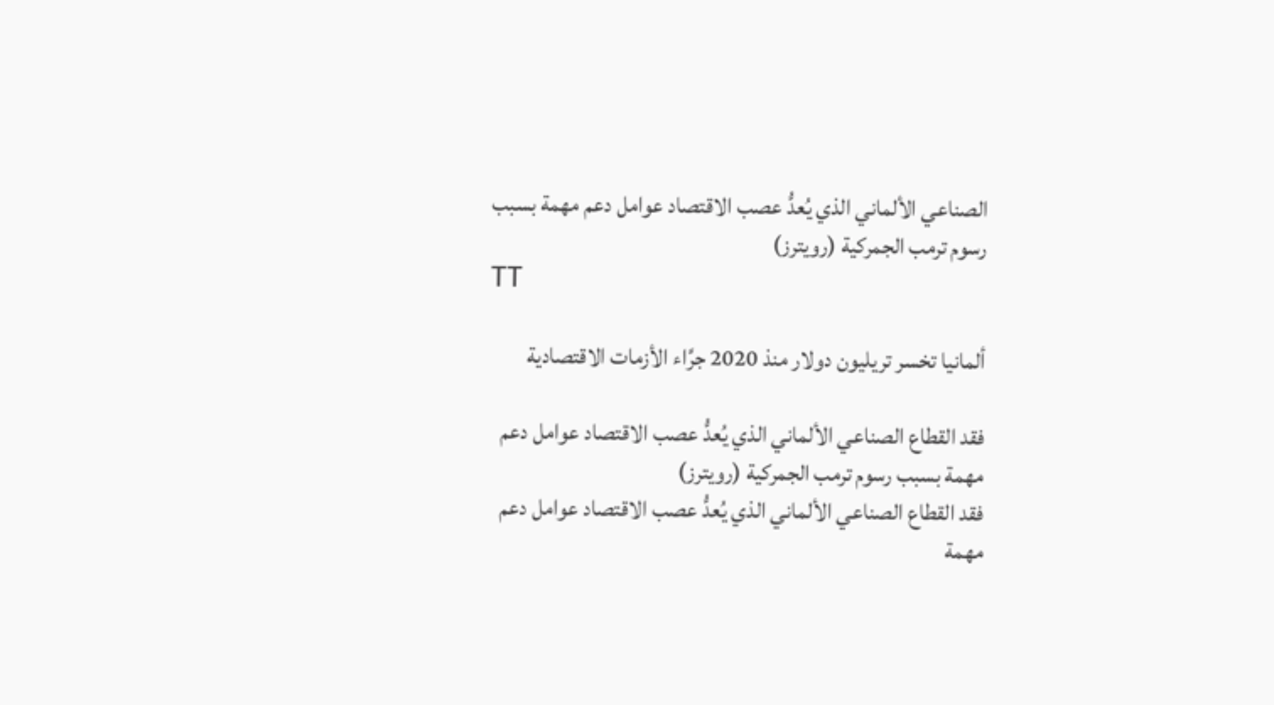الصناعي الألماني الذي يُعدُّ عصب الاقتصاد عوامل دعم مهمة بسبب رسوم ترمب الجمركية (رويترز)
TT

ألمانيا تخسر تريليون دولار منذ 2020 جرَّاء الأزمات الاقتصادية

فقد القطاع الصناعي الألماني الذي يُعدُّ عصب الاقتصاد عوامل دعم مهمة بسبب رسوم ترمب الجمركية (رويترز)
فقد القطاع الصناعي الألماني الذي يُعدُّ عصب الاقتصاد عوامل دعم مهمة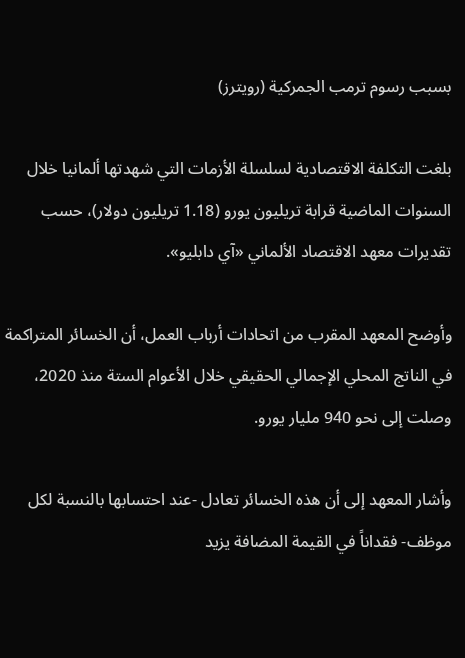بسبب رسوم ترمب الجمركية (رويترز)

بلغت التكلفة الاقتصادية لسلسلة الأزمات التي شهدتها ألمانيا خلال السنوات الماضية قرابة تريليون يورو (1.18 تريليون دولار)، حسب تقديرات معهد الاقتصاد الألماني «آي دابليو».

وأوضح المعهد المقرب من اتحادات أرباب العمل، أن الخسائر المتراكمة في الناتج المحلي الإجمالي الحقيقي خلال الأعوام الستة منذ 2020، وصلت إلى نحو 940 مليار يورو.

وأشار المعهد إلى أن هذه الخسائر تعادل -عند احتسابها بالنسبة لكل موظف- فقداناً في القيمة المضافة يزيد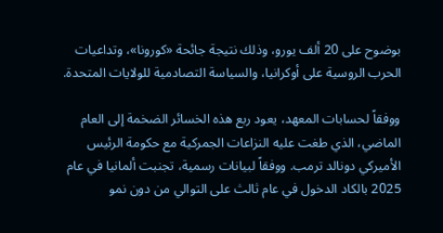بوضوح على 20 ألف يورو، وذلك نتيجة جائحة «كورونا»، وتداعيات الحرب الروسية على أوكرانيا، والسياسة التصادمية للولايات المتحدة.

ووفقاً لحسابات المعهد، يعود ربع هذه الخسائر الضخمة إلى العام الماضي، الذي طغت عليه النزاعات الجمركية مع حكومة الرئيس الأميركي دونالد ترمب. ووفقاً لبيانات رسمية، تجنبت ألمانيا في عام 2025 بالكاد الدخول في عام ثالث على التوالي من دون نمو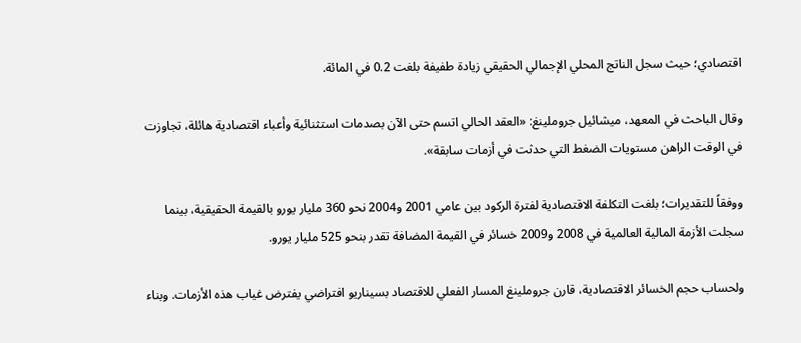اقتصادي؛ حيث سجل الناتج المحلي الإجمالي الحقيقي زيادة طفيفة بلغت 0.2 في المائة.

وقال الباحث في المعهد، ميشائيل جروملينغ: «العقد الحالي اتسم حتى الآن بصدمات استثنائية وأعباء اقتصادية هائلة، تجاوزت في الوقت الراهن مستويات الضغط التي حدثت في أزمات سابقة».

ووفقاً للتقديرات؛ بلغت التكلفة الاقتصادية لفترة الركود بين عامي 2001 و2004 نحو 360 مليار يورو بالقيمة الحقيقية، بينما سجلت الأزمة المالية العالمية في 2008 و2009 خسائر في القيمة المضافة تقدر بنحو 525 مليار يورو.

ولحساب حجم الخسائر الاقتصادية، قارن جروملينغ المسار الفعلي للاقتصاد بسيناريو افتراضي يفترض غياب هذه الأزمات. وبناء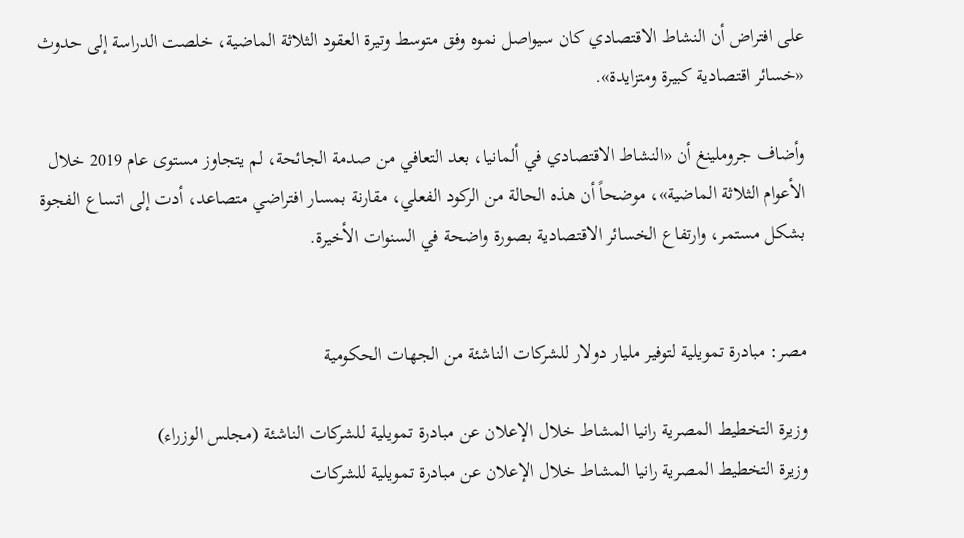على افتراض أن النشاط الاقتصادي كان سيواصل نموه وفق متوسط وتيرة العقود الثلاثة الماضية، خلصت الدراسة إلى حدوث «خسائر اقتصادية كبيرة ومتزايدة».

وأضاف جروملينغ أن «النشاط الاقتصادي في ألمانيا، بعد التعافي من صدمة الجائحة، لم يتجاوز مستوى عام 2019 خلال الأعوام الثلاثة الماضية»، موضحاً أن هذه الحالة من الركود الفعلي، مقارنة بمسار افتراضي متصاعد، أدت إلى اتساع الفجوة بشكل مستمر، وارتفاع الخسائر الاقتصادية بصورة واضحة في السنوات الأخيرة.


مصر: مبادرة تمويلية لتوفير مليار دولار للشركات الناشئة من الجهات الحكومية

وزيرة التخطيط المصرية رانيا المشاط خلال الإعلان عن مبادرة تمويلية للشركات الناشئة (مجلس الوزراء)
وزيرة التخطيط المصرية رانيا المشاط خلال الإعلان عن مبادرة تمويلية للشركات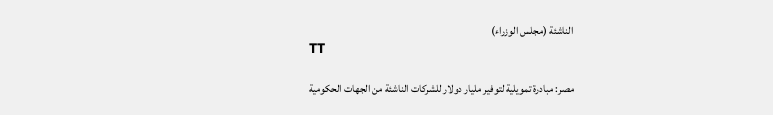الناشئة (مجلس الوزراء)
TT

مصر: مبادرة تمويلية لتوفير مليار دولار للشركات الناشئة من الجهات الحكومية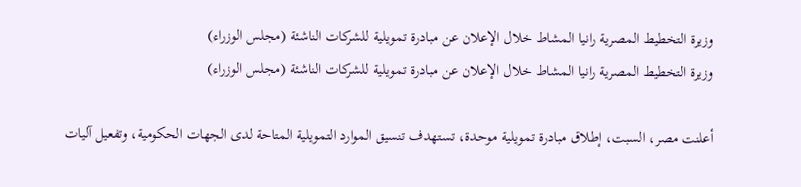وزيرة التخطيط المصرية رانيا المشاط خلال الإعلان عن مبادرة تمويلية للشركات الناشئة (مجلس الوزراء)
وزيرة التخطيط المصرية رانيا المشاط خلال الإعلان عن مبادرة تمويلية للشركات الناشئة (مجلس الوزراء)

أعلنت مصر، السبت، إطلاق مبادرة تمويلية موحدة، تستهدف تنسيق الموارد التمويلية المتاحة لدى الجهات الحكومية، وتفعيل آليات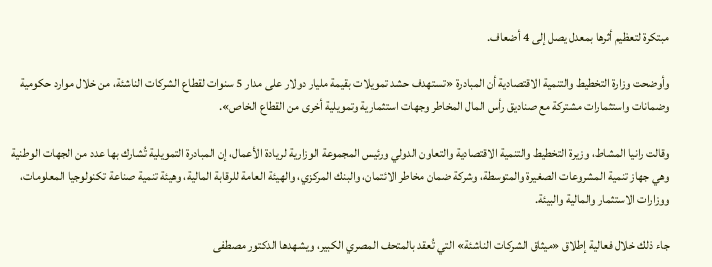مبتكرة لتعظيم أثرها بمعدل يصل إلى 4 أضعاف.

وأوضحت وزارة التخطيط والتنمية الاقتصادية أن المبادرة «تستهدف حشد تمويلات بقيمة مليار دولار على مدار 5 سنوات لقطاع الشركات الناشئة، من خلال موارد حكومية وضمانات واستثمارات مشتركة مع صناديق رأس المال المخاطر وجهات استثمارية وتمويلية أخرى من القطاع الخاص».

وقالت رانيا المشاط، وزيرة التخطيط والتنمية الاقتصادية والتعاون الدولي ورئيس المجموعة الوزارية لريادة الأعمال، إن المبادرة التمويلية تُشارك بها عدد من الجهات الوطنية وهي جهاز تنمية المشروعات الصغيرة والمتوسطة، وشركة ضمان مخاطر الائتمان، والبنك المركزي، والهيئة العامة للرقابة المالية، وهيئة تنمية صناعة تكنولوجيا المعلومات، ووزارات الاستثمار والمالية والبيئة.

جاء ذلك خلال فعالية إطلاق «ميثاق الشركات الناشئة» التي تُعقد بالمتحف المصري الكبير، ويشهدها الدكتور مصطفى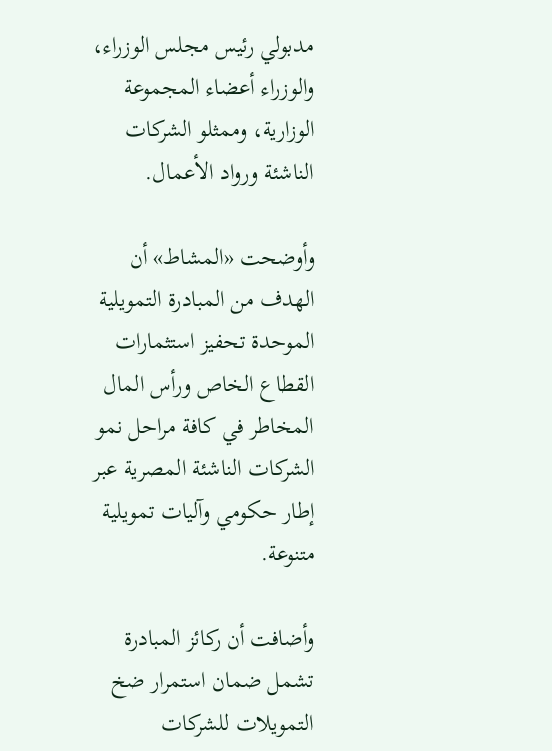مدبولي رئيس مجلس الوزراء، والوزراء أعضاء المجموعة الوزارية، وممثلو الشركات الناشئة ورواد الأعمال.

وأوضحت «المشاط» أن الهدف من المبادرة التمويلية الموحدة تحفيز استثمارات القطاع الخاص ورأس المال المخاطر في كافة مراحل نمو الشركات الناشئة المصرية عبر إطار حكومي وآليات تمويلية متنوعة.

وأضافت أن ركائز المبادرة تشمل ضمان استمرار ضخ التمويلات للشركات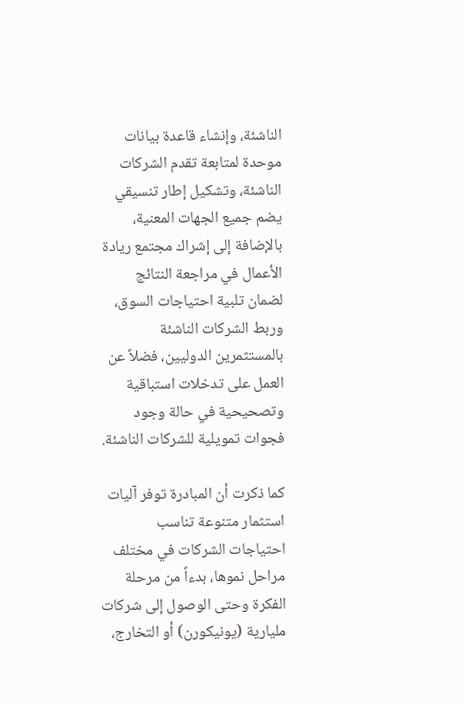الناشئة، وإنشاء قاعدة بيانات موحدة لمتابعة تقدم الشركات الناشئة، وتشكيل إطار تنسيقي يضم جميع الجهات المعنية، بالإضافة إلى إشراك مجتمع ريادة الأعمال في مراجعة النتائج لضمان تلبية احتياجات السوق، وربط الشركات الناشئة بالمستثمرين الدوليين، فضلاً عن العمل على تدخلات استباقية وتصحيحية في حالة وجود فجوات تمويلية للشركات الناشئة.

كما ذكرت أن المبادرة توفر آليات استثمار متنوعة تناسب احتياجات الشركات في مختلف مراحل نموها، بدءاً من مرحلة الفكرة وحتى الوصول إلى شركات مليارية (يونيكورن) أو التخارج،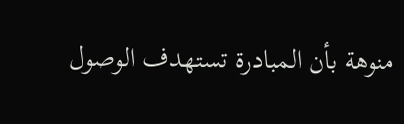منوهة بأن المبادرة تستهدف الوصول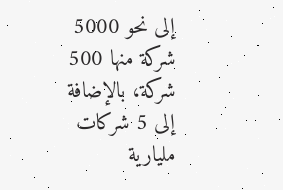إلى نحو 5000 شركة منها 500 شركة، بالإضافة إلى 5 شركات مليارية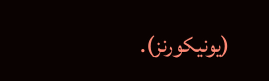(يونيكورنز).